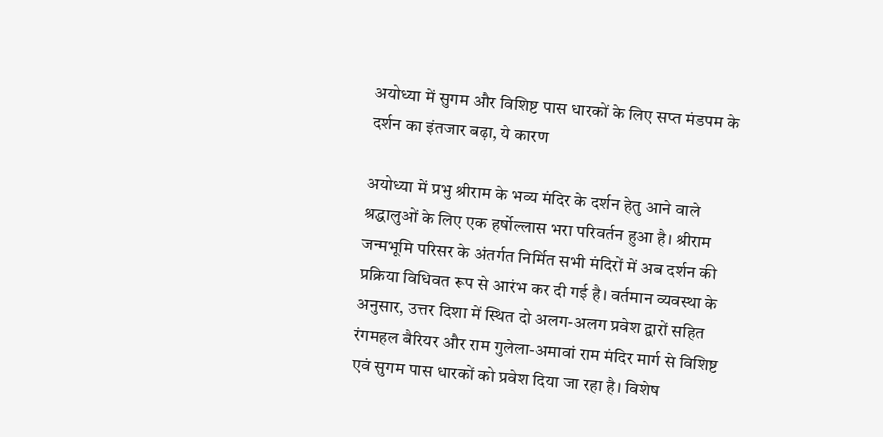अयोध्या में सुगम और विशिष्ट पास धारकों के लिए सप्त मंडपम के दर्शन का इंतजार बढ़ा, ये कारण

अयोध्या में प्रभु श्रीराम के भव्य मंदिर के दर्शन हेतु आने वाले श्रद्धालुओं के लिए एक हर्षोल्लास भरा परिवर्तन हुआ है। श्रीराम जन्मभूमि परिसर के अंतर्गत निर्मित सभी मंदिरों में अब दर्शन की प्रक्रिया विधिवत रूप से आरंभ कर दी गई है। वर्तमान व्यवस्था के अनुसार, उत्तर दिशा में स्थित दो अलग-अलग प्रवेश द्वारों सहित रंगमहल बैरियर और राम गुलेला-अमावां राम मंदिर मार्ग से विशिष्ट एवं सुगम पास धारकों को प्रवेश दिया जा रहा है। विशेष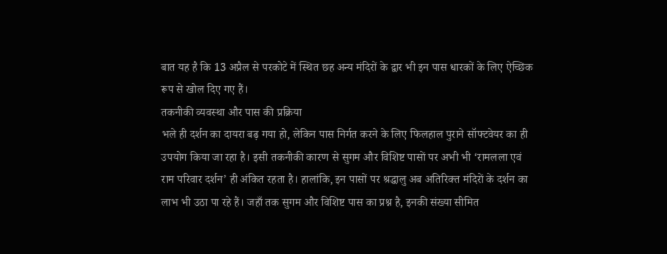बात यह है कि 13 अप्रैल से परकोटे में स्थित छह अन्य मंदिरों के द्वार भी इन पास धारकों के लिए ऐच्छिक रूप से खोल दिए गए हैं।
तकनीकी व्यवस्था और पास की प्रक्रिया
भले ही दर्शन का दायरा बढ़ गया हो, लेकिन पास निर्गत करने के लिए फिलहाल पुराने सॉफ्टवेयर का ही उपयोग किया जा रहा है। इसी तकनीकी कारण से सुगम और विशिष्ट पासों पर अभी भी ‘रामलला एवं राम परिवार दर्शन’ ही अंकित रहता है। हालांकि, इन पासों पर श्रद्धालु अब अतिरिक्त मंदिरों के दर्शन का लाभ भी उठा पा रहे हैं। जहाँ तक सुगम और विशिष्ट पास का प्रश्न है, इनकी संख्या सीमित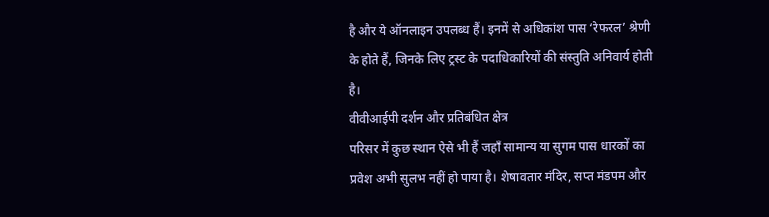है और ये ऑनलाइन उपलब्ध हैं। इनमें से अधिकांश पास ‘रेफरल’ श्रेणी के होते हैं, जिनके लिए ट्रस्ट के पदाधिकारियों की संस्तुति अनिवार्य होती है।
वीवीआईपी दर्शन और प्रतिबंधित क्षेत्र
परिसर में कुछ स्थान ऐसे भी हैं जहाँ सामान्य या सुगम पास धारकों का प्रवेश अभी सुलभ नहीं हो पाया है। शेषावतार मंदिर, सप्त मंडपम और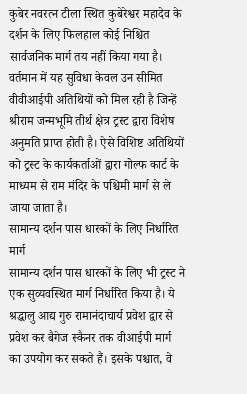कुबेर नवरत्न टीला स्थित कुबेरेश्वर महादेव के दर्शन के लिए फिलहाल कोई निश्चित सार्वजनिक मार्ग तय नहीं किया गया है। वर्तमान में यह सुविधा केवल उन सीमित वीवीआईपी अतिथियों को मिल रही है जिन्हें श्रीराम जन्मभूमि तीर्थ क्षेत्र ट्रस्ट द्वारा विशेष अनुमति प्राप्त होती है। ऐसे विशिष्ट अतिथियों को ट्रस्ट के कार्यकर्ताओं द्वारा गोल्फ कार्ट के माध्यम से राम मंदिर के पश्चिमी मार्ग से ले जाया जाता है।
सामान्य दर्शन पास धारकों के लिए निर्धारित मार्ग
सामान्य दर्शन पास धारकों के लिए भी ट्रस्ट ने एक सुव्यवस्थित मार्ग निर्धारित किया है। ये श्रद्धालु आद्य गुरु रामानंदाचार्य प्रवेश द्वार से प्रवेश कर बैगेज स्कैनर तक वीआईपी मार्ग का उपयोग कर सकते हैं। इसके पश्चात, वे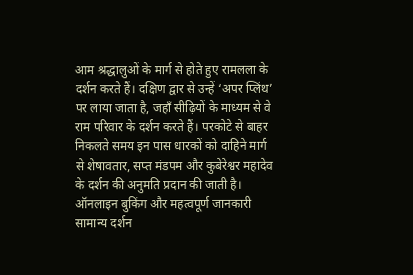आम श्रद्धालुओं के मार्ग से होते हुए रामलला के दर्शन करते हैं। दक्षिण द्वार से उन्हें ‘अपर प्लिंथ’ पर लाया जाता है, जहाँ सीढ़ियों के माध्यम से वे राम परिवार के दर्शन करते हैं। परकोटे से बाहर निकलते समय इन पास धारकों को दाहिने मार्ग से शेषावतार, सप्त मंडपम और कुबेरेश्वर महादेव के दर्शन की अनुमति प्रदान की जाती है।
ऑनलाइन बुकिंग और महत्वपूर्ण जानकारी
सामान्य दर्शन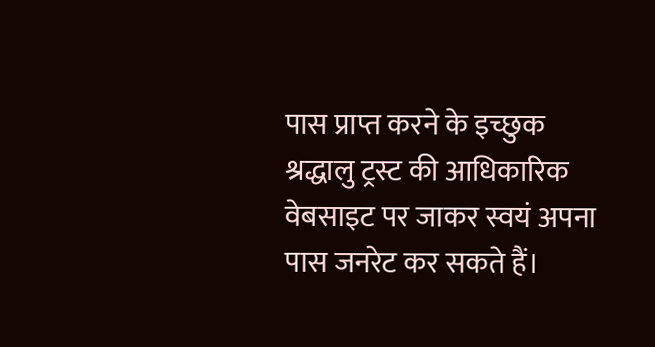पास प्राप्त करने के इच्छुक श्रद्धालु ट्रस्ट की आधिकारिक वेबसाइट पर जाकर स्वयं अपना पास जनरेट कर सकते हैं।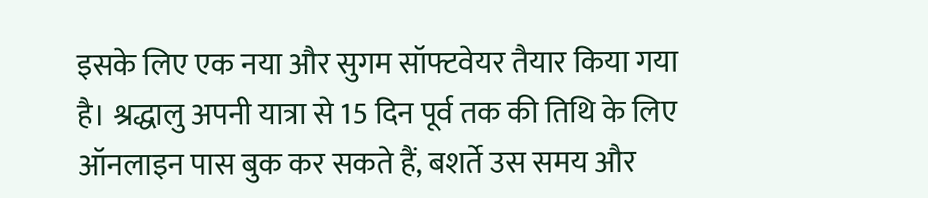इसके लिए एक नया और सुगम सॉफ्टवेयर तैयार किया गया है। श्रद्धालु अपनी यात्रा से 15 दिन पूर्व तक की तिथि के लिए ऑनलाइन पास बुक कर सकते हैं, बशर्ते उस समय और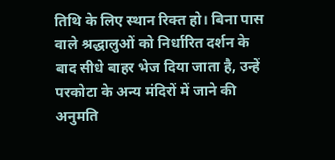तिथि के लिए स्थान रिक्त हो। बिना पास वाले श्रद्धालुओं को निर्धारित दर्शन के बाद सीधे बाहर भेज दिया जाता है, उन्हें परकोटा के अन्य मंदिरों में जाने की अनुमति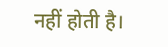नहीं होती है।